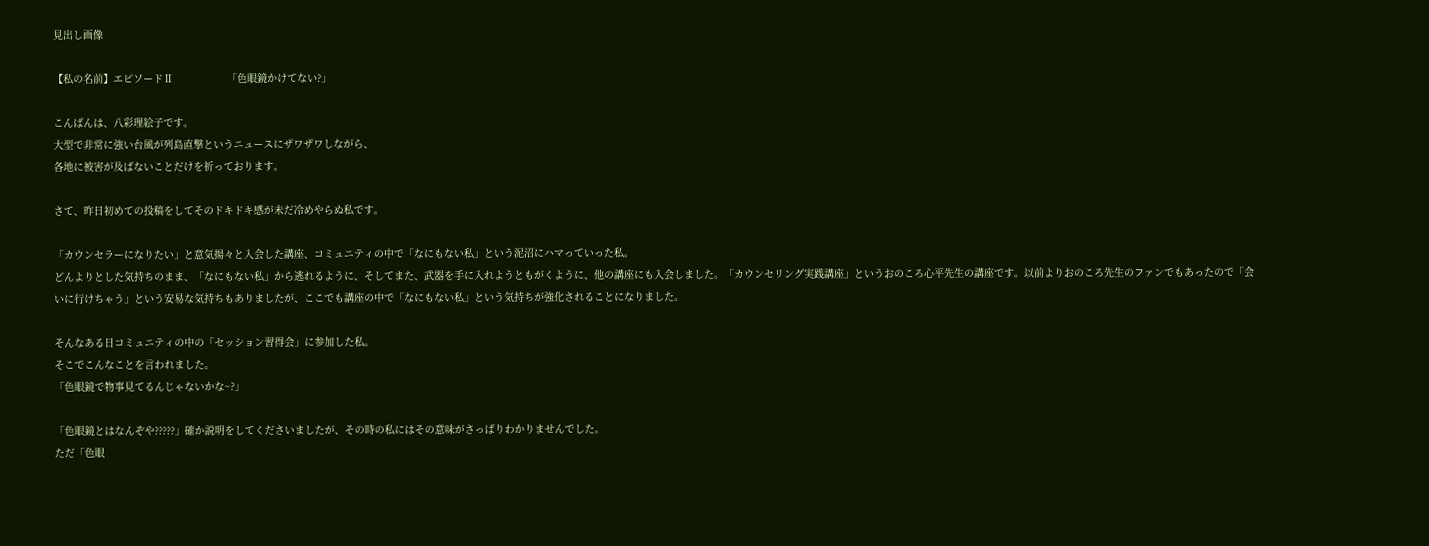見出し画像

【私の名前】エピソードⅡ                  「色眼鏡かけてない?」

こんばんは、八彩理絵子です。
大型で非常に強い台風が列島直撃というニュースにザワザワしながら、
各地に被害が及ばないことだけを祈っております。

さて、昨日初めての投稿をしてそのドキドキ感が未だ冷めやらぬ私です。

「カウンセラーになりたい」と意気揚々と入会した講座、コミュニティの中で「なにもない私」という泥沼にハマっていった私。
どんよりとした気持ちのまま、「なにもない私」から逃れるように、そしてまた、武器を手に入れようともがくように、他の講座にも入会しました。「カウンセリング実践講座」というおのころ心平先生の講座です。以前よりおのころ先生のファンでもあったので「会いに行けちゃう」という安易な気持ちもありましたが、ここでも講座の中で「なにもない私」という気持ちが強化されることになりました。

そんなある日コミュニティの中の「セッション習得会」に参加した私。
そこでこんなことを言われました。
「色眼鏡で物事見てるんじゃないかな~?」

「色眼鏡とはなんぞや?????」確か説明をしてくださいましたが、その時の私にはその意味がさっぱりわかりませんでした。
ただ「色眼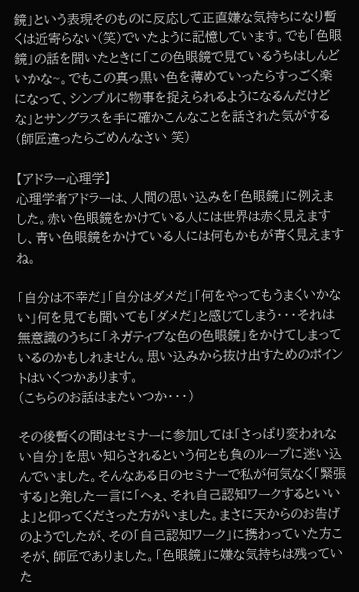鏡」という表現そのものに反応して正直嫌な気持ちになり暫くは近寄らない(笑)でいたように記憶しています。でも「色眼鏡」の話を聞いたときに「この色眼鏡で見ているうちはしんどいかな~。でもこの真っ黒い色を薄めていったらすっごく楽になって、シンプルに物事を捉えられるようになるんだけどな」とサングラスを手に確かこんなことを話された気がする(師匠違ったらごめんなさい 笑)

【アドラー心理学】
心理学者アドラーは、人間の思い込みを「色眼鏡」に例えました。赤い色眼鏡をかけている人には世界は赤く見えますし、青い色眼鏡をかけている人には何もかもが青く見えますね。

「自分は不幸だ」「自分はダメだ」「何をやってもうまくいかない」何を見ても聞いても「ダメだ」と感じてしまう・・・それは無意識のうちに「ネガティブな色の色眼鏡」をかけてしまっているのかもしれません。思い込みから抜け出すためのポイントはいくつかあります。
(こちらのお話はまたいつか・・・)

その後暫くの間はセミナーに参加しては「さっぱり変われない自分」を思い知らされるという何とも負のループに迷い込んでいました。そんなある日のセミナーで私が何気なく「緊張する」と発した一言に「へぇ、それ自己認知ワークするといいよ」と仰ってくださった方がいました。まさに天からのお告げのようでしたが、その「自己認知ワーク」に携わっていた方こそが、師匠でありました。「色眼鏡」に嫌な気持ちは残っていた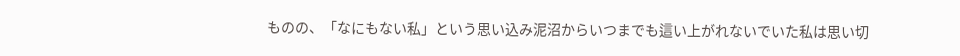ものの、「なにもない私」という思い込み泥沼からいつまでも這い上がれないでいた私は思い切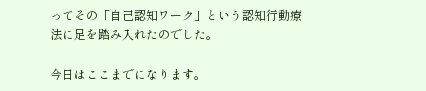ってその「自己認知ワーク」という認知行動療法に足を踏み入れたのでした。

今日はここまでになります。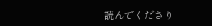読んでくださり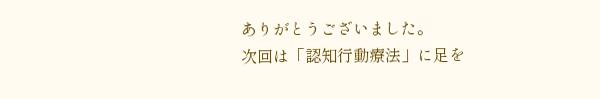ありがとうございました。
次回は「認知行動療法」に足を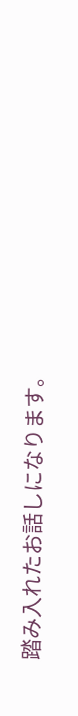踏み入れたお話しになります。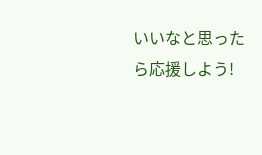いいなと思ったら応援しよう!